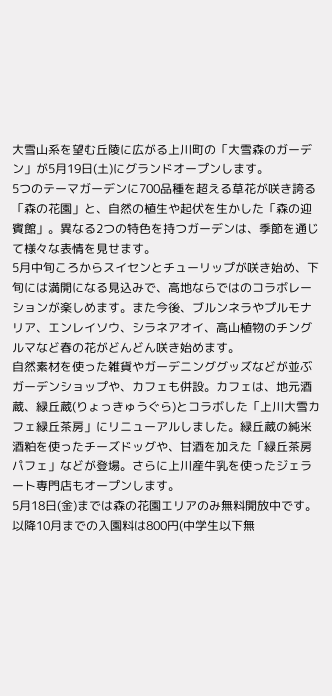大雪山系を望む丘陵に広がる上川町の「大雪森のガーデン」が5月19日(土)にグランドオープンします。
5つのテーマガーデンに700品種を超える草花が咲き誇る「森の花園」と、自然の植生や起伏を生かした「森の迎賓館」。異なる2つの特色を持つガーデンは、季節を通じて様々な表情を見せます。
5月中旬ころからスイセンとチューリップが咲き始め、下旬には満開になる見込みで、高地ならではのコラボレーションが楽しめます。また今後、ブルンネラやプルモナリア、エンレイソウ、シラネアオイ、高山植物のチングルマなど春の花がどんどん咲き始めます。
自然素材を使った雑貨やガーデニンググッズなどが並ぶガーデンショップや、カフェも併設。カフェは、地元酒蔵、緑丘蔵(りょっきゅうぐら)とコラボした「上川大雪カフェ緑丘茶房」にリニューアルしました。緑丘蔵の純米酒粕を使ったチーズドッグや、甘酒を加えた「緑丘茶房パフェ」などが登場。さらに上川産牛乳を使ったジェラート専門店もオープンします。
5月18日(金)までは森の花園エリアのみ無料開放中です。以降10月までの入園料は800円(中学生以下無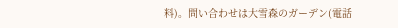料)。問い合わせは大雪森のガーデン(電話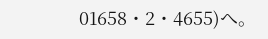01658・2・4655)へ。